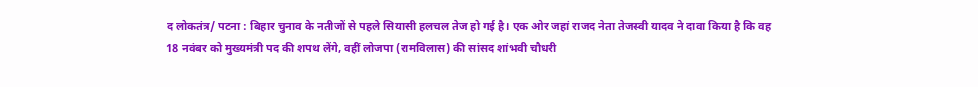द लोकतंत्र/ पटना : बिहार चुनाव के नतीजों से पहले सियासी हलचल तेज हो गई है। एक ओर जहां राजद नेता तेजस्वी यादव ने दावा किया है कि वह 18 नवंबर को मुख्यमंत्री पद की शपथ लेंगे, वहीं लोजपा (रामविलास) की सांसद शांभवी चौधरी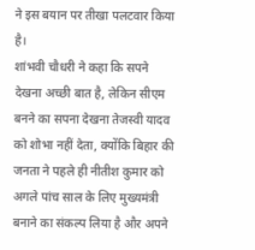ने इस बयान पर तीखा पलटवार किया है।
शांभवी चौधरी ने कहा कि सपने देखना अच्छी बात है, लेकिन सीएम बनने का सपना देखना तेजस्वी यादव को शोभा नहीं देता, क्योंकि बिहार की जनता ने पहले ही नीतीश कुमार को अगले पांच साल के लिए मुख्यमंत्री बनाने का संकल्प लिया है और अपने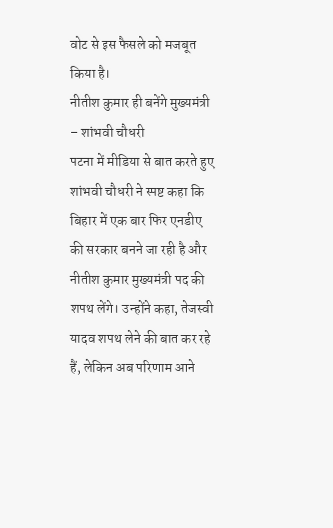वोट से इस फैसले को मजबूत किया है।
नीतीश कुमार ही बनेंगे मुख्यमंत्री – शांभवी चौधरी
पटना में मीडिया से बात करते हुए शांभवी चौधरी ने स्पष्ट कहा कि बिहार में एक बार फिर एनडीए की सरकार बनने जा रही है और नीतीश कुमार मुख्यमंत्री पद की शपथ लेंगे। उन्होंने कहा, तेजस्वी यादव शपथ लेने की बात कर रहे हैं, लेकिन अब परिणाम आने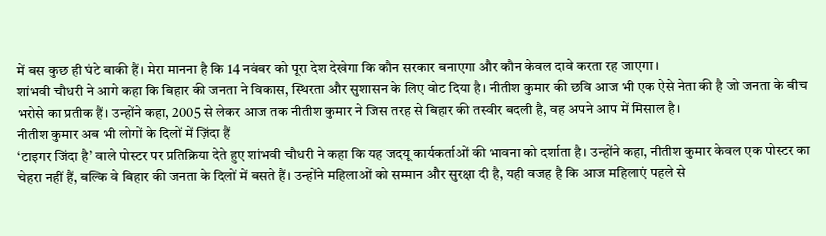में बस कुछ ही घंटे बाकी हैं। मेरा मानना है कि 14 नवंबर को पूरा देश देखेगा कि कौन सरकार बनाएगा और कौन केवल दावे करता रह जाएगा।
शांभवी चौधरी ने आगे कहा कि बिहार की जनता ने विकास, स्थिरता और सुशासन के लिए वोट दिया है। नीतीश कुमार की छवि आज भी एक ऐसे नेता की है जो जनता के बीच भरोसे का प्रतीक हैं। उन्होंने कहा, 2005 से लेकर आज तक नीतीश कुमार ने जिस तरह से बिहार की तस्वीर बदली है, वह अपने आप में मिसाल है।
नीतीश कुमार अब भी लोगों के दिलों में ज़िंदा हैं
‘टाइगर जिंदा है’ वाले पोस्टर पर प्रतिक्रिया देते हुए शांभवी चौधरी ने कहा कि यह जदयू कार्यकर्ताओं की भावना को दर्शाता है। उन्होंने कहा, नीतीश कुमार केवल एक पोस्टर का चेहरा नहीं हैं, बल्कि वे बिहार की जनता के दिलों में बसते हैं। उन्होंने महिलाओं को सम्मान और सुरक्षा दी है, यही वजह है कि आज महिलाएं पहले से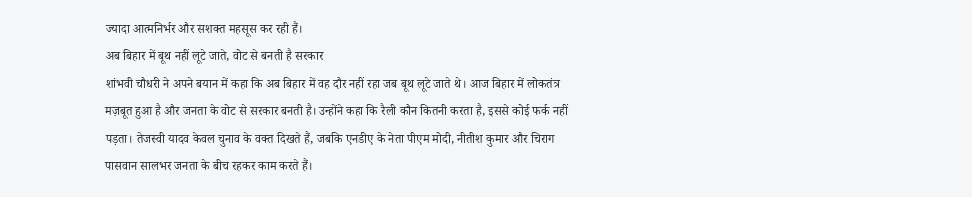ज्यादा आत्मनिर्भर और सशक्त महसूस कर रही हैं।
अब बिहार में बूथ नहीं लूटे जाते, वोट से बनती है सरकार
शांभवी चौधरी ने अपने बयान में कहा कि अब बिहार में वह दौर नहीं रहा जब बूथ लूटे जाते थे। आज बिहार में लोकतंत्र मज़बूत हुआ है और जनता के वोट से सरकार बनती है। उन्होंने कहा कि रैली कौन कितनी करता है, इससे कोई फर्क नहीं पड़ता। तेजस्वी यादव केवल चुनाव के वक्त दिखते हैं, जबकि एनडीए के नेता पीएम मोदी, नीतीश कुमार और चिराग पासवान सालभर जनता के बीच रहकर काम करते हैं।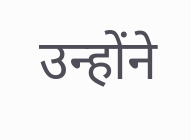उन्होंने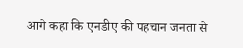आगे कहा कि एनडीए की पहचान जनता से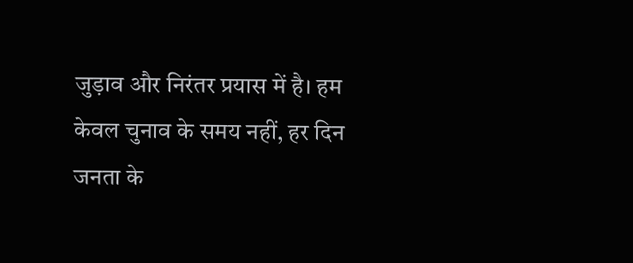जुड़ाव और निरंतर प्रयास में है। हम केवल चुनाव के समय नहीं, हर दिन जनता के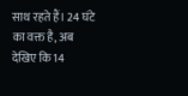साथ रहते हैं। 24 घंटे का वक्त है, अब देखिए कि 14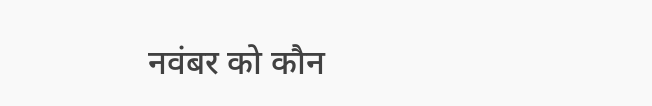नवंबर को कौन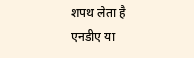शपथ लेता है एनडीए या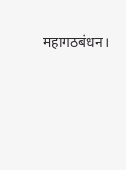महागठबंधन।